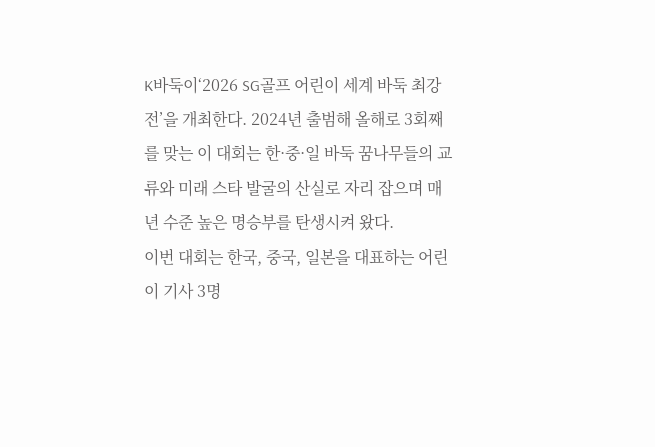K바둑이‘2026 SG골프 어린이 세계 바둑 최강전’을 개최한다. 2024년 출범해 올해로 3회째를 맞는 이 대회는 한·중·일 바둑 꿈나무들의 교류와 미래 스타 발굴의 산실로 자리 잡으며 매년 수준 높은 명승부를 탄생시켜 왔다.
이번 대회는 한국, 중국, 일본을 대표하는 어린이 기사 3명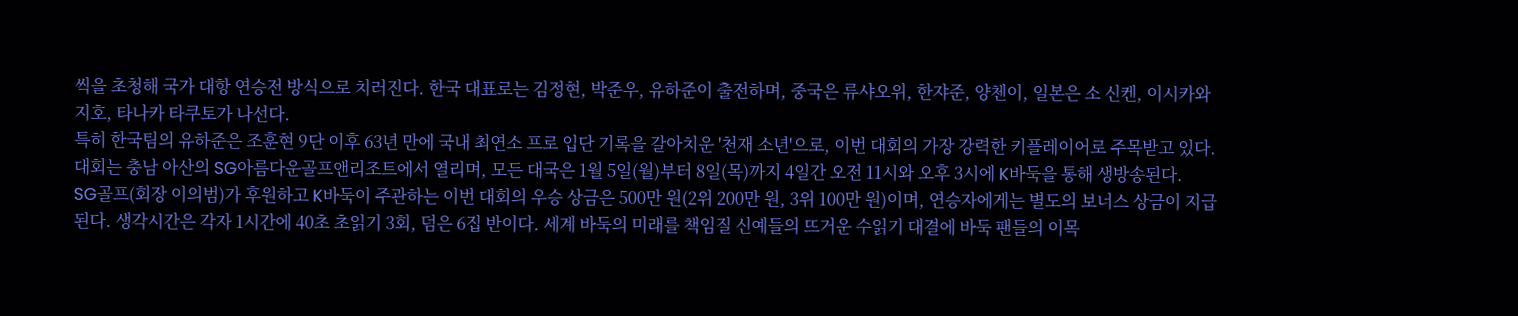씩을 초청해 국가 대항 연승전 방식으로 치러진다. 한국 대표로는 김정현, 박준우, 유하준이 출전하며, 중국은 류샤오위, 한쟈준, 양첸이, 일본은 소 신켄, 이시카와 지호, 타나카 타쿠토가 나선다.
특히 한국팀의 유하준은 조훈현 9단 이후 63년 만에 국내 최연소 프로 입단 기록을 갈아치운 '천재 소년'으로, 이번 대회의 가장 강력한 키플레이어로 주목받고 있다.
대회는 충남 아산의 SG아름다운골프앤리조트에서 열리며, 모든 대국은 1월 5일(월)부터 8일(목)까지 4일간 오전 11시와 오후 3시에 K바둑을 통해 생방송된다.
SG골프(회장 이의범)가 후원하고 K바둑이 주관하는 이번 대회의 우승 상금은 500만 원(2위 200만 원, 3위 100만 원)이며, 연승자에게는 별도의 보너스 상금이 지급된다. 생각시간은 각자 1시간에 40초 초읽기 3회, 덤은 6집 반이다. 세계 바둑의 미래를 책임질 신예들의 뜨거운 수읽기 대결에 바둑 팬들의 이목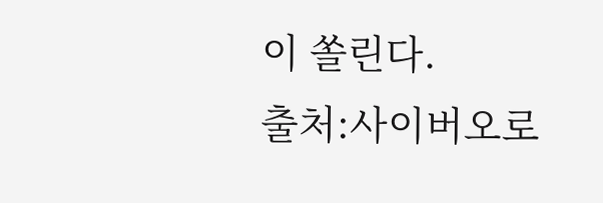이 쏠린다.
출처:사이버오로